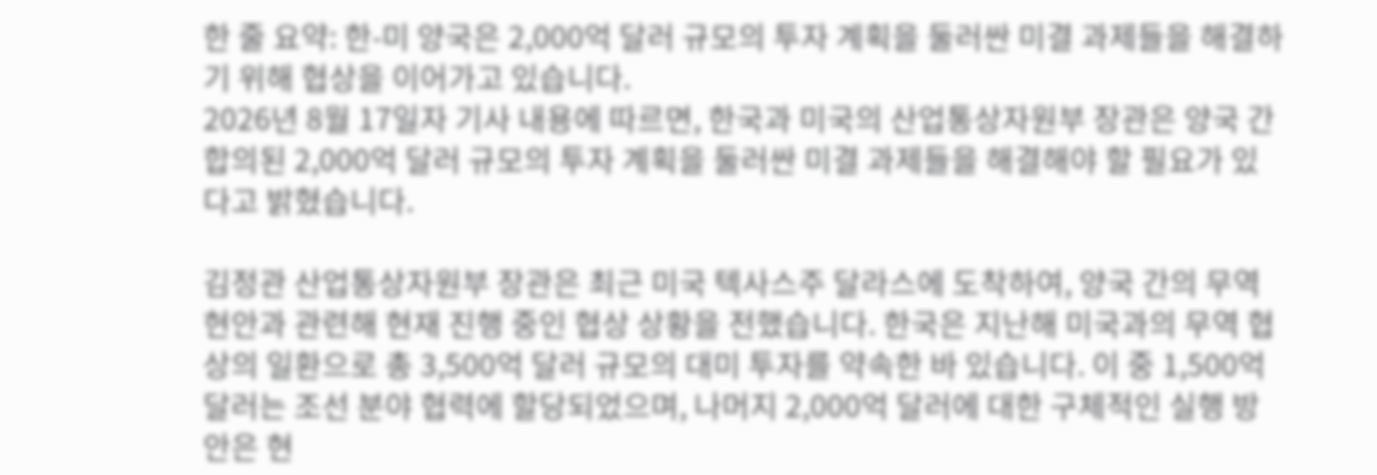한 줄 요약: 한-미 양국은 2,000억 달러 규모의 투자 계획을 둘러싼 미결 과제들을 해결하기 위해 협상을 이어가고 있습니다.
2026년 8월 17일자 기사 내용에 따르면, 한국과 미국의 산업통상자원부 장관은 양국 간 합의된 2,000억 달러 규모의 투자 계획을 둘러싼 미결 과제들을 해결해야 할 필요가 있다고 밝혔습니다.

김정관 산업통상자원부 장관은 최근 미국 텍사스주 달라스에 도착하여, 양국 간의 무역 현안과 관련해 현재 진행 중인 협상 상황을 전했습니다. 한국은 지난해 미국과의 무역 협상의 일환으로 총 3,500억 달러 규모의 대미 투자를 약속한 바 있습니다. 이 중 1,500억 달러는 조선 분야 협력에 할당되었으며, 나머지 2,000억 달러에 대한 구체적인 실행 방안은 현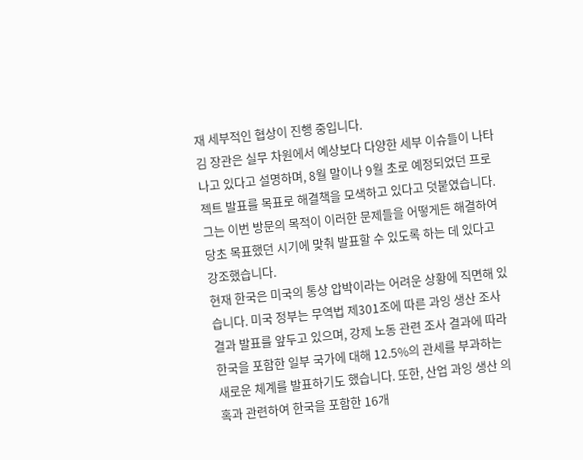재 세부적인 협상이 진행 중입니다.
김 장관은 실무 차원에서 예상보다 다양한 세부 이슈들이 나타나고 있다고 설명하며, 8월 말이나 9월 초로 예정되었던 프로젝트 발표를 목표로 해결책을 모색하고 있다고 덧붙였습니다. 그는 이번 방문의 목적이 이러한 문제들을 어떻게든 해결하여 당초 목표했던 시기에 맞춰 발표할 수 있도록 하는 데 있다고 강조했습니다.
현재 한국은 미국의 통상 압박이라는 어려운 상황에 직면해 있습니다. 미국 정부는 무역법 제301조에 따른 과잉 생산 조사 결과 발표를 앞두고 있으며, 강제 노동 관련 조사 결과에 따라 한국을 포함한 일부 국가에 대해 12.5%의 관세를 부과하는 새로운 체계를 발표하기도 했습니다. 또한, 산업 과잉 생산 의혹과 관련하여 한국을 포함한 16개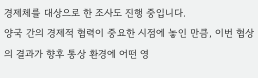경제체를 대상으로 한 조사도 진행 중입니다.
양국 간의 경제적 협력이 중요한 시점에 놓인 만큼, 이번 협상의 결과가 향후 통상 환경에 어떤 영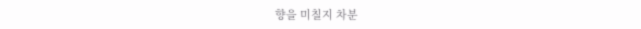향을 미칠지 차분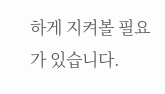하게 지켜볼 필요가 있습니다.